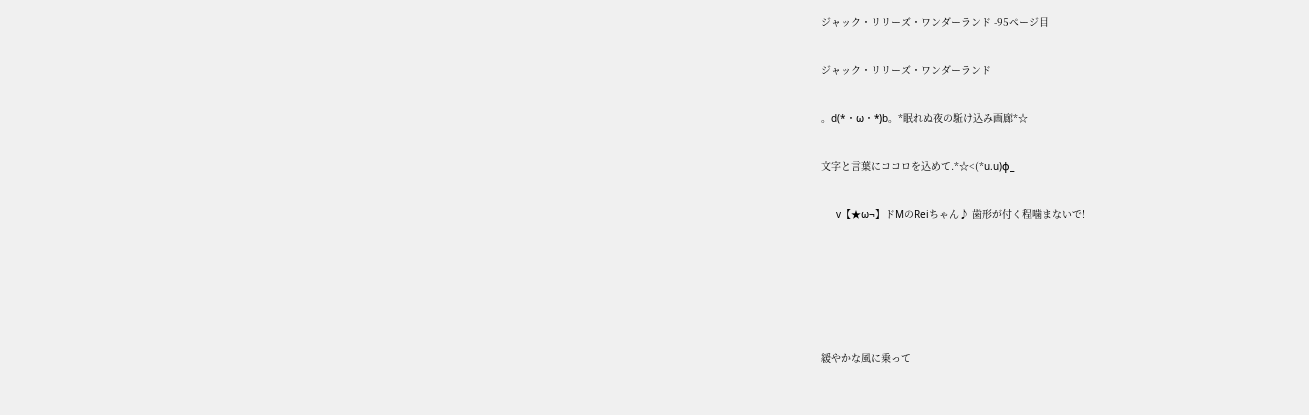ジャック・リリーズ・ワンダーランド -95ページ目

ジャック・リリーズ・ワンダーランド

。d(*・ω・*)b。*眠れぬ夜の駈け込み画廊*☆

文字と言葉にココロを込めて.*☆<(*u.u)φ_

     v【★ω¬】ドMのReiちゃん♪ 歯形が付く程噛まないで!





緩やかな風に乗って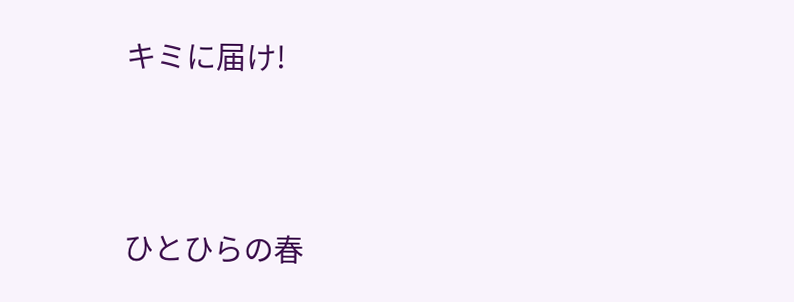キミに届け!



ひとひらの春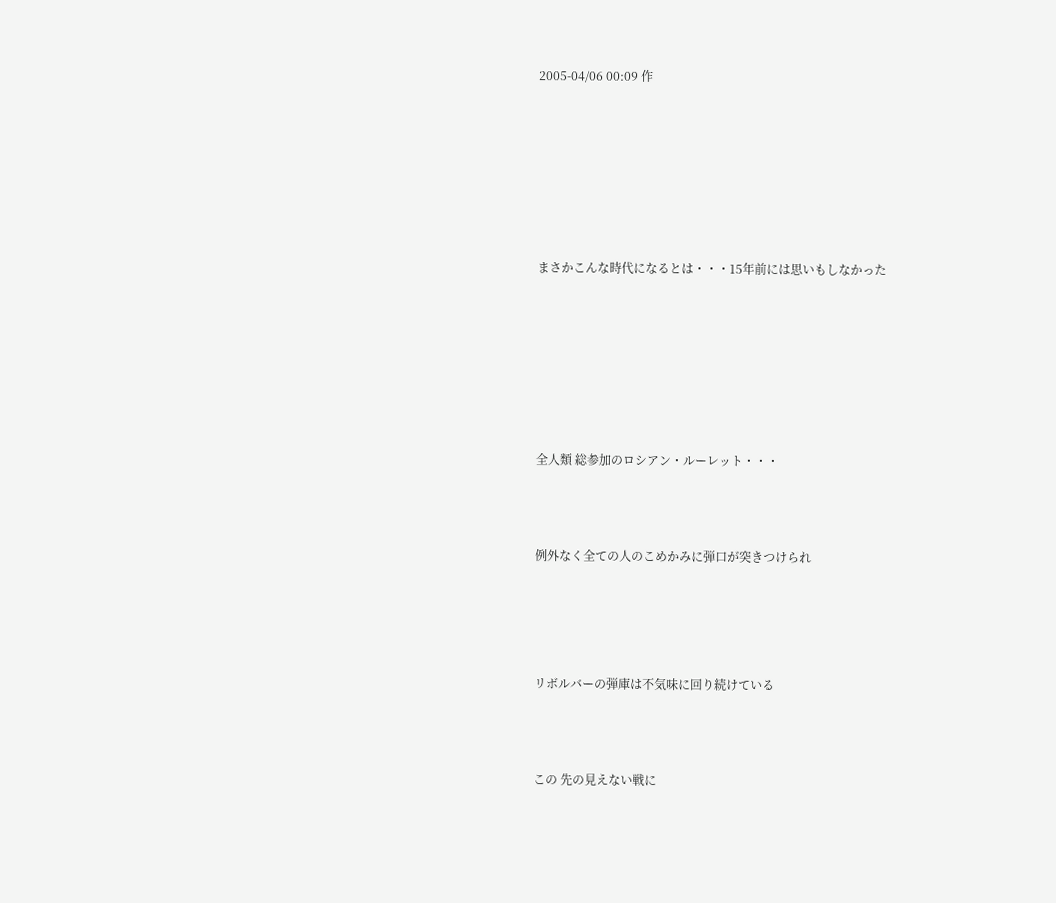2005-04/06 00:09 作











まさかこんな時代になるとは・・・15年前には思いもしなかった











全人類 総参加のロシアン・ルーレット・・・





例外なく全ての人のこめかみに弾口が突きつけられ







リボルバーの弾庫は不気味に回り続けている





この 先の見えない戦に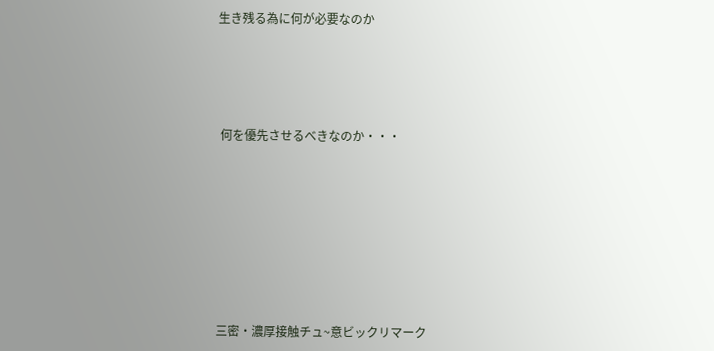生き残る為に何が必要なのか





 何を優先させるべきなのか・・・









三密・濃厚接触チュ~意ビックリマーク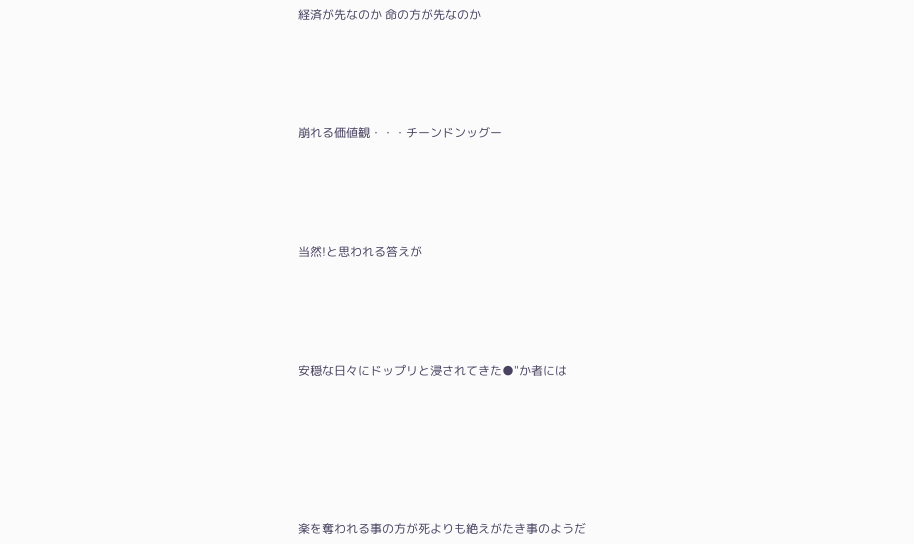経済が先なのか 命の方が先なのか





崩れる価値観・・・チーンドンッグー





当然!と思われる答えが





安穏な日々にドップリと浸されてきた●"か者には







楽を奪われる事の方が死よりも絶えがたき事のようだ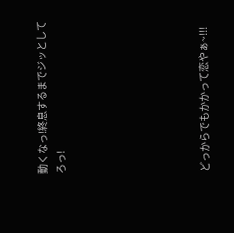動くなっ!終息するまでジッとしてろっ!







どっからでもかかって恋やぁ~!!!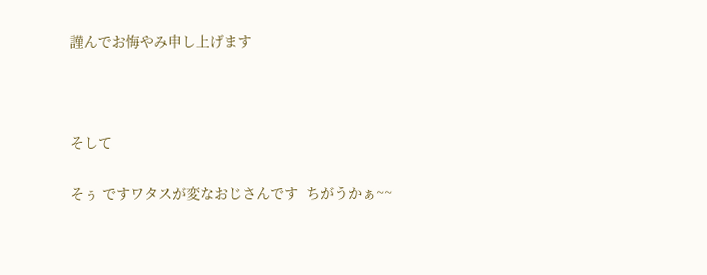謹んでお悔やみ申し上げます



そして

そぅ ですワタスが変なおじさんです  ちがうかぁ~~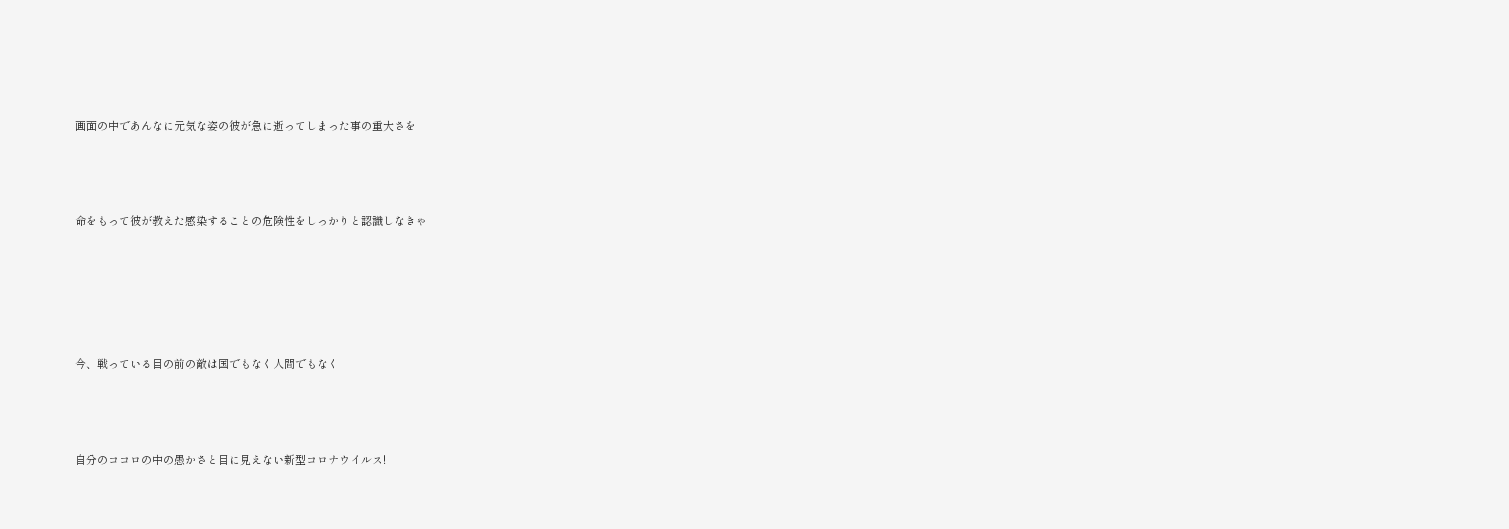画面の中であんなに元気な姿の彼が急に逝ってしまった事の重大さを



命をもって彼が教えた感染することの危険性をしっかりと認識しなきゃ





今、戦っている目の前の敵は国でもなく人間でもなく



自分のココロの中の愚かさと目に見えない新型コロナウイルス!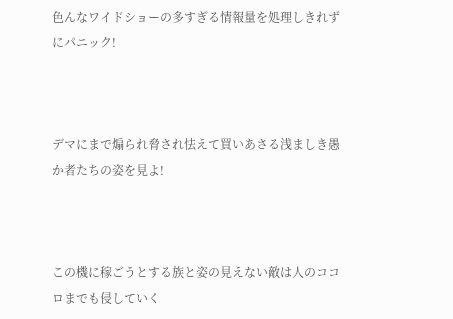色んなワイドショーの多すぎる情報量を処理しきれずにパニック!



デマにまで煽られ脅され怯えて買いあさる浅ましき愚か者たちの姿を見よ!



この機に稼ごうとする族と姿の見えない敵は人のココロまでも侵していく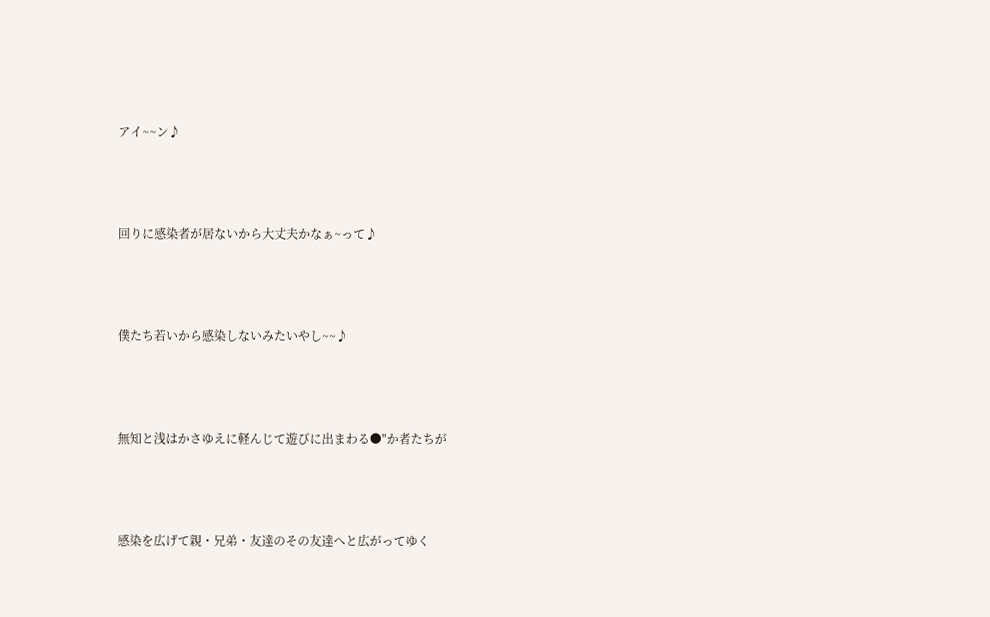アイ~~ン♪



回りに感染者が居ないから大丈夫かなぁ~って♪



僕たち若いから感染しないみたいやし~~♪



無知と浅はかさゆえに軽んじて遊びに出まわる●"か者たちが



感染を広げて親・兄弟・友達のその友達へと広がってゆく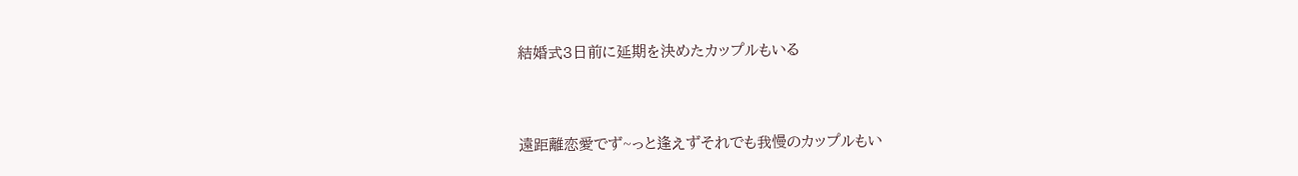結婚式3日前に延期を決めたカップルもいる



遠距離恋愛でず~っと逢えずそれでも我慢のカップルもい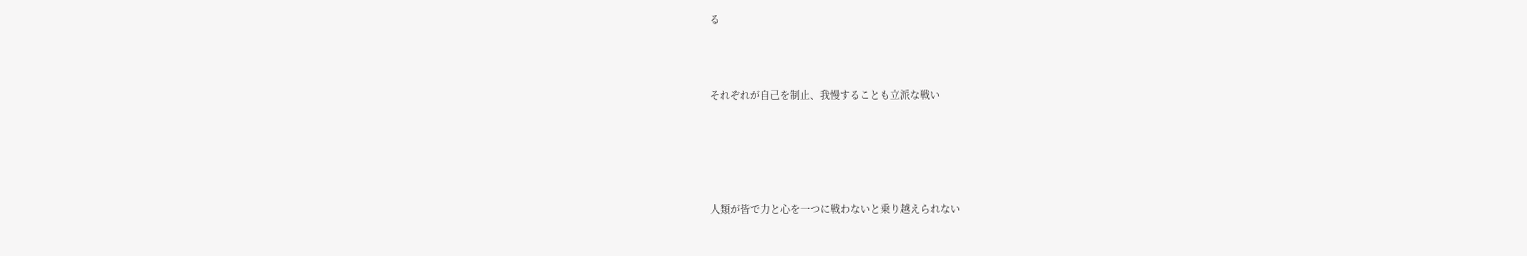る



それぞれが自己を制止、我慢することも立派な戦い





人類が皆で力と心を一つに戦わないと乗り越えられない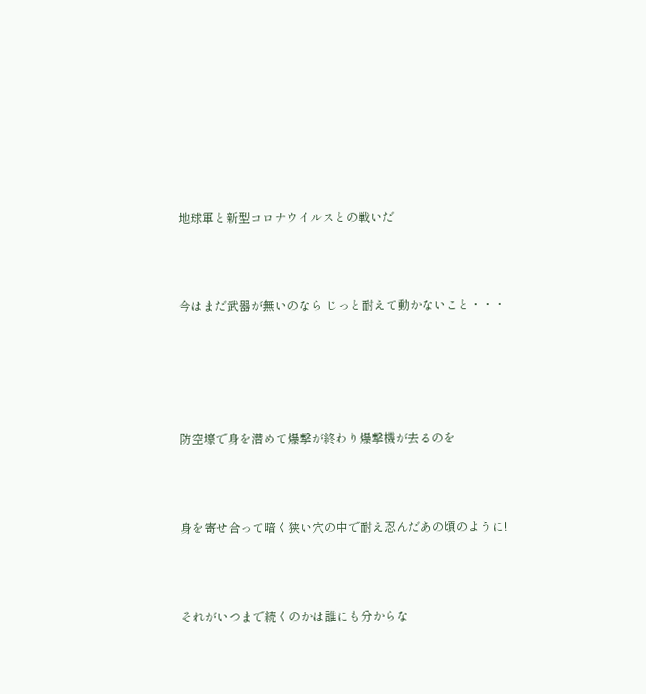地球軍と新型コロナウイルスとの戦いだ



今はまだ武器が無いのなら じっと耐えて動かないこと・・・





防空壕で身を潜めて爆撃が終わり爆撃機が去るのを



身を寄せ合って暗く狭い穴の中で耐え忍んだあの頃のように!



それがいつまで続くのかは誰にも分からな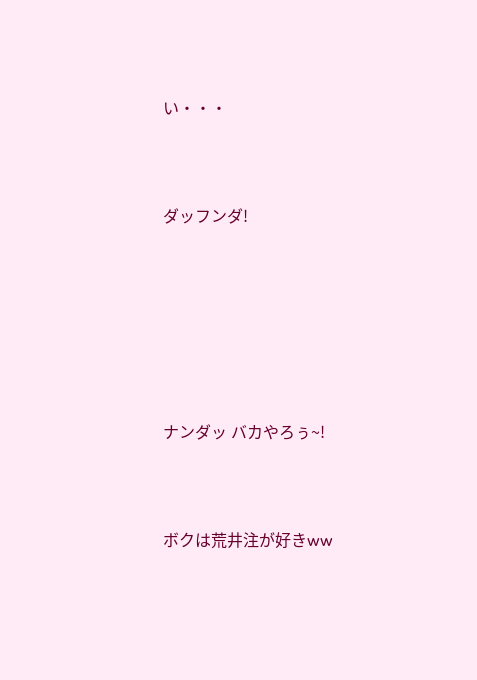い・・・



ダッフンダ!







ナンダッ バカやろぅ~!



ボクは荒井注が好きww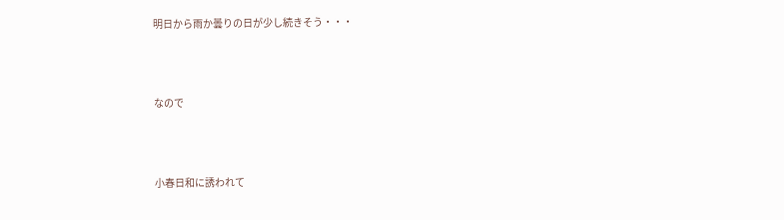明日から雨か曇りの日が少し続きそう・・・



なので



小春日和に誘われて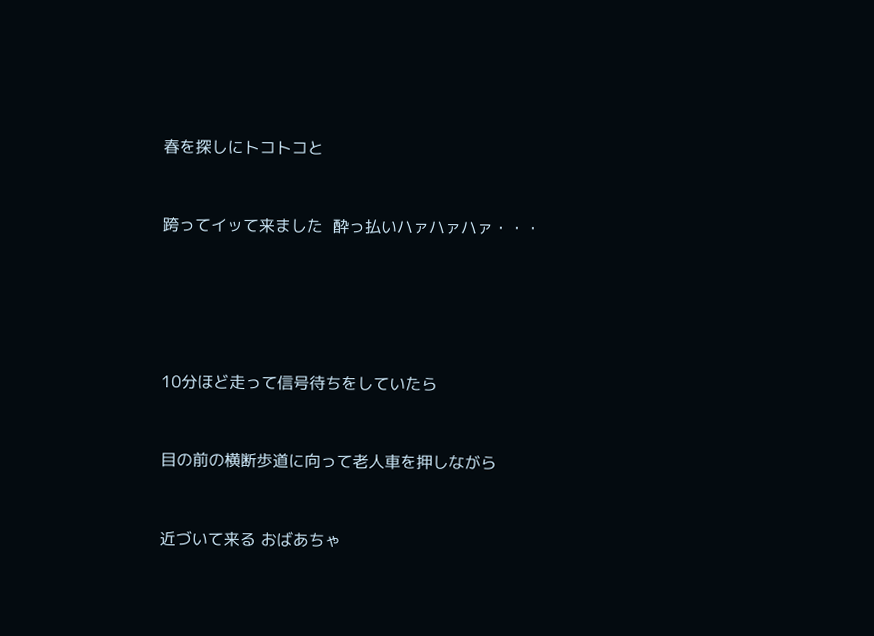春を探しにトコトコと



跨ってイッて来ました  酔っ払いハァハァハァ・・・







10分ほど走って信号待ちをしていたら



目の前の横断歩道に向って老人車を押しながら



近づいて来る おばあちゃ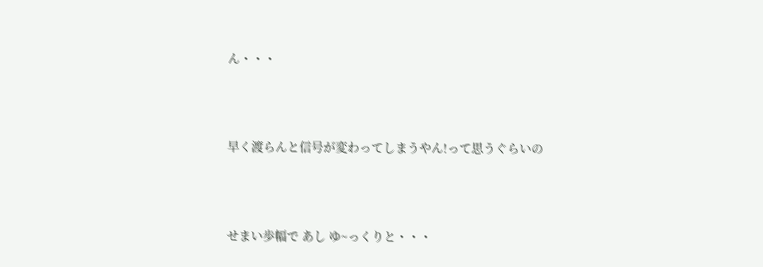ん・・・



早く渡らんと信号が変わってしまうやん!って思うぐらいの



せまい歩幅で あし ゆ~っくりと・・・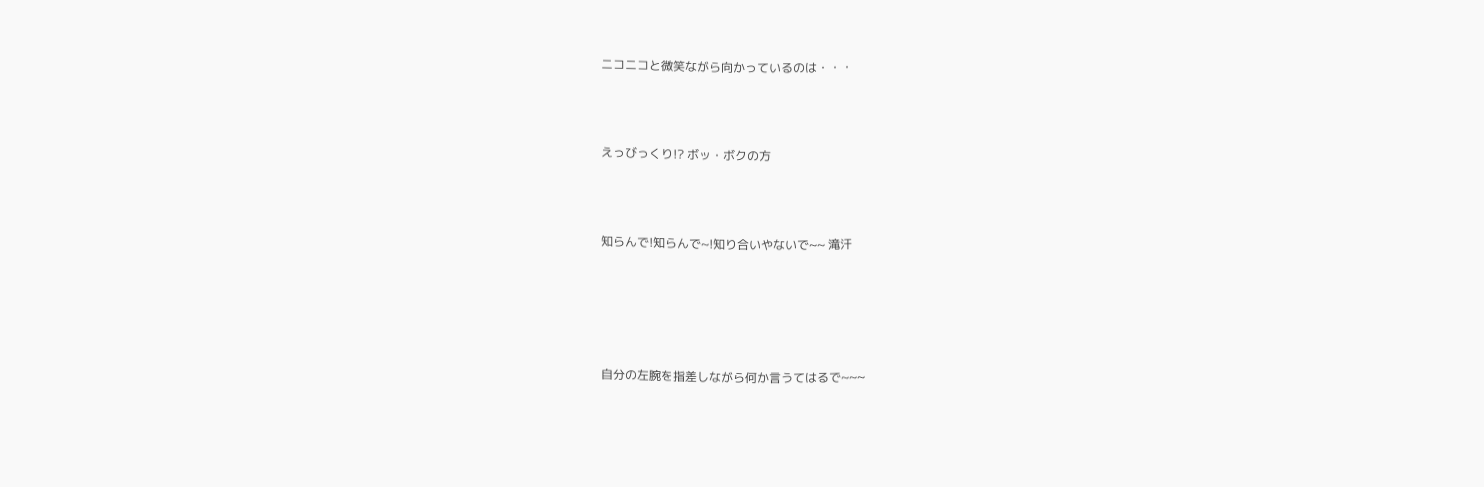ニコニコと微笑ながら向かっているのは・・・



えっびっくり!? ボッ・ボクの方



知らんで!知らんで~!知り合いやないで~~ 滝汗





自分の左腕を指差しながら何か言うてはるで~~~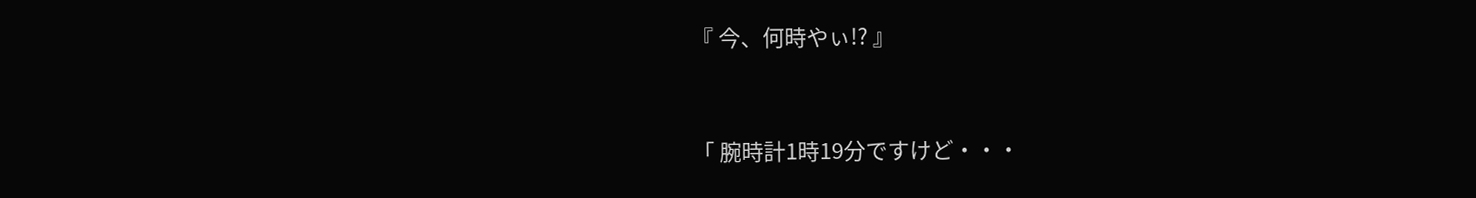『 今、何時やぃ!? 』



「 腕時計1時19分ですけど・・・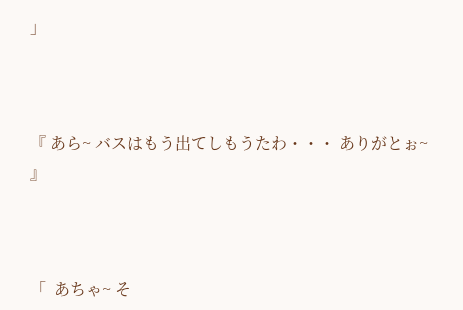」



『 あら~ バスはもう出てしもうたわ・・・ ありがとぉ~ 』



「  あちゃ~ そ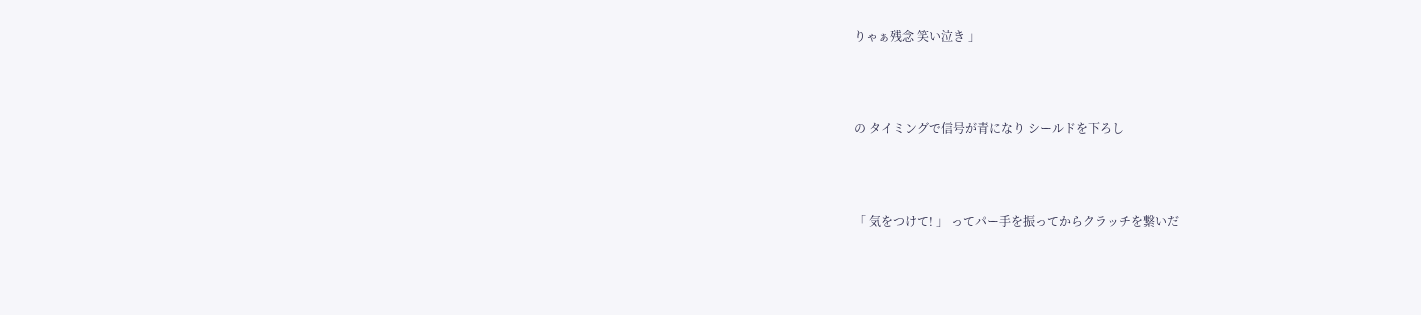りゃぁ残念 笑い泣き 」



の タイミングで信号が青になり シールドを下ろし



「 気をつけて! 」 ってパー手を振ってからクラッチを繋いだ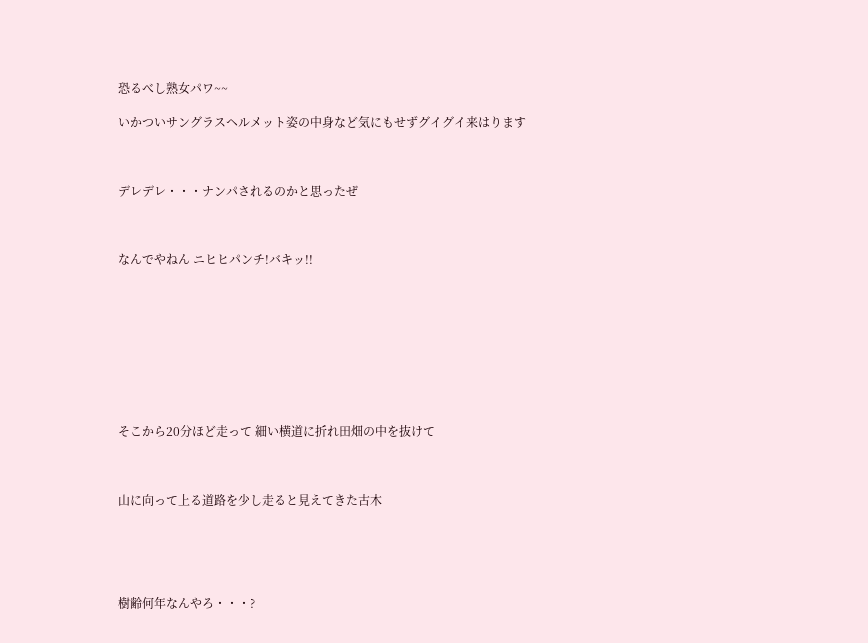恐るべし熟女パワ~~

いかついサングラスヘルメット姿の中身など気にもせずグイグイ来はります



デレデレ・・・ナンパされるのかと思ったぜ



なんでやねん ニヒヒパンチ!バキッ!!









そこから20分ほど走って 細い横道に折れ田畑の中を抜けて



山に向って上る道路を少し走ると見えてきた古木





樹齢何年なんやろ・・・?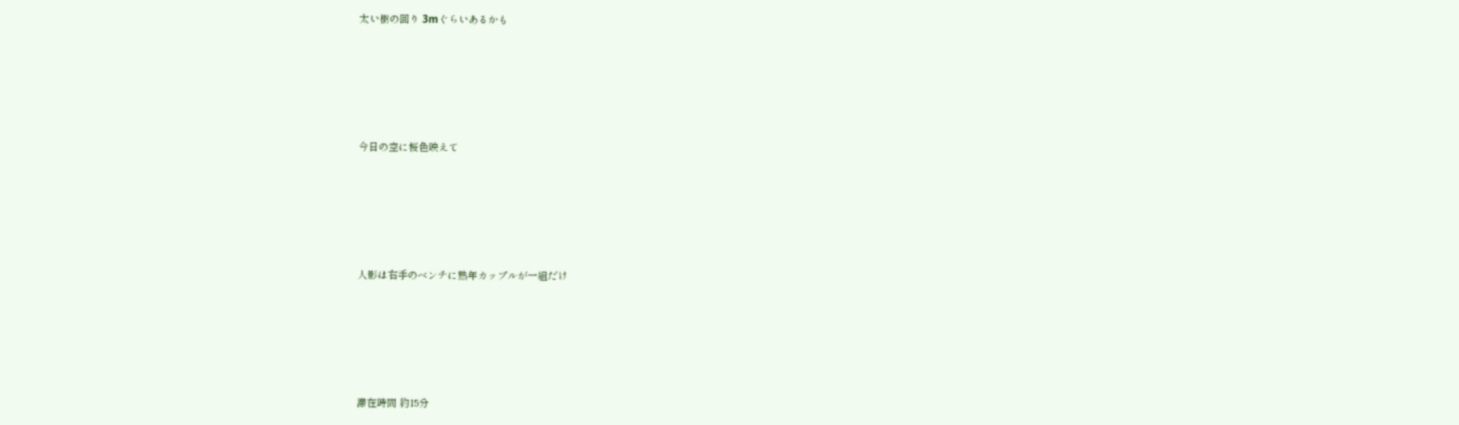太い樹の回り 3mぐらいあるかも







今日の空に桜色映えて







人影は右手のベンチに熟年カップルが一組だけ







滞在時間 約15分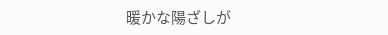暖かな陽ざしが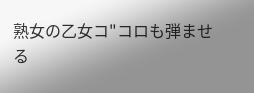熟女の乙女コ"コロも弾ませる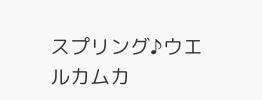スプリング♪ウエルカムカ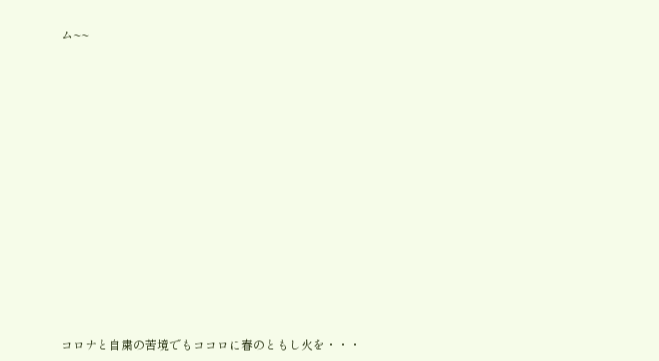ム~~













コロナと自粛の苦境でもココロに春のともし火を・・・